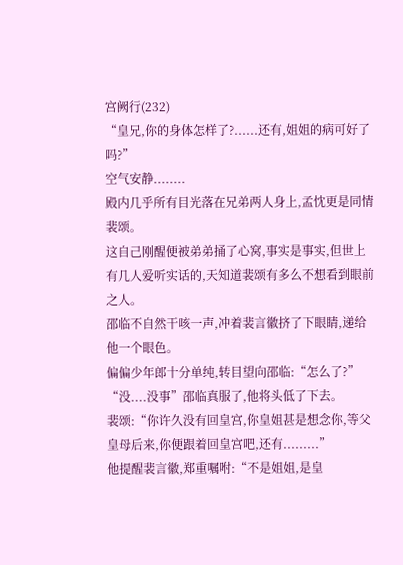宫阙行(232)
“皇兄,你的身体怎样了?......还有,姐姐的病可好了吗?”
空气安静........
殿内几乎所有目光落在兄弟两人身上,孟忱更是同情裴颂。
这自己刚醒便被弟弟捅了心窝,事实是事实,但世上有几人爱听实话的,天知道裴颂有多么不想看到眼前之人。
邵临不自然干咳一声,冲着裴言徽挤了下眼睛,递给他一个眼色。
偏偏少年郎十分单纯,转目望向邵临:“怎么了?”
“没....没事”邵临真服了,他将头低了下去。
裴颂:“你许久没有回皇宫,你皇姐甚是想念你,等父皇母后来,你便跟着回皇宫吧,还有.........”
他提醒裴言徽,郑重嘱咐:“不是姐姐,是皇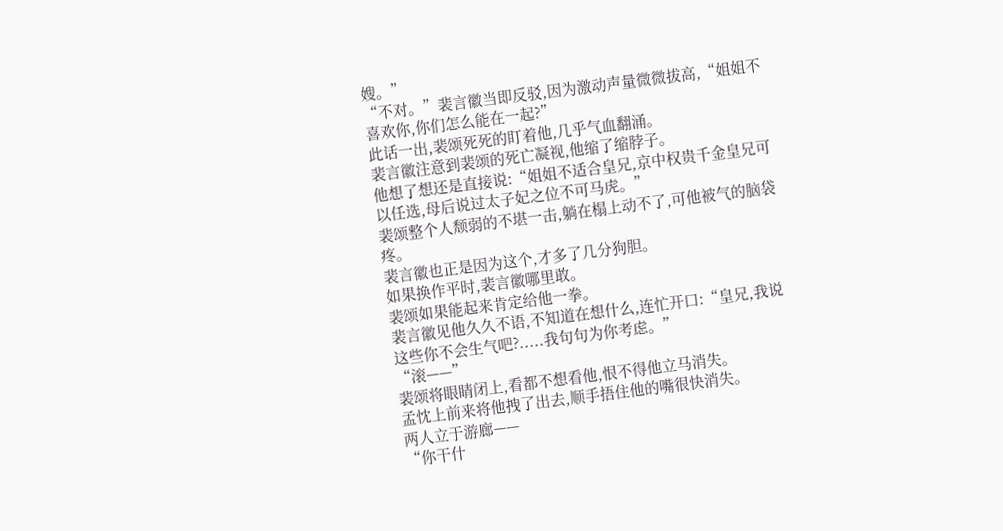嫂。”
“不对。”裴言徽当即反驳,因为激动声量微微拔高,“姐姐不喜欢你,你们怎么能在一起?”
此话一出,裴颂死死的盯着他,几乎气血翻涌。
裴言徽注意到裴颂的死亡凝视,他缩了缩脖子。
他想了想还是直接说:“姐姐不适合皇兄,京中权贵千金皇兄可以任选,母后说过太子妃之位不可马虎。”
裴颂整个人颓弱的不堪一击,躺在榻上动不了,可他被气的脑袋疼。
裴言徽也正是因为这个,才多了几分狗胆。
如果换作平时,裴言徽哪里敢。
裴颂如果能起来肯定给他一拳。
裴言徽见他久久不语,不知道在想什么,连忙开口:“皇兄,我说这些你不会生气吧?.....我句句为你考虑。”
“滚——”
裴颂将眼睛闭上,看都不想看他,恨不得他立马消失。
孟忱上前来将他拽了出去,顺手捂住他的嘴很快消失。
两人立于游廊——
“你干什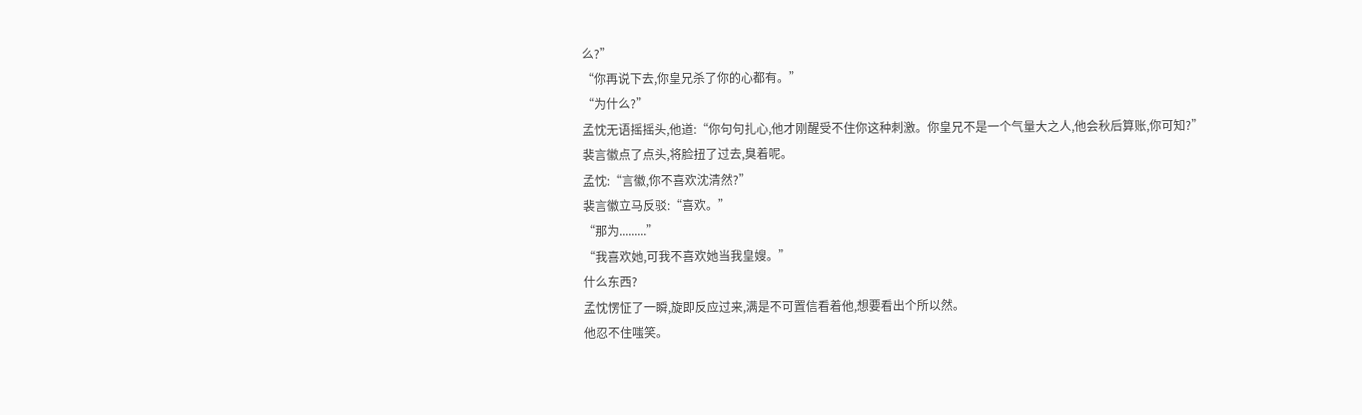么?”
“你再说下去,你皇兄杀了你的心都有。”
“为什么?”
孟忱无语摇摇头,他道:“你句句扎心,他才刚醒受不住你这种刺激。你皇兄不是一个气量大之人,他会秋后算账,你可知?”
裴言徽点了点头,将脸扭了过去,臭着呢。
孟忱:“言徽,你不喜欢沈清然?”
裴言徽立马反驳:“喜欢。”
“那为.........”
“我喜欢她,可我不喜欢她当我皇嫂。”
什么东西?
孟忱愣怔了一瞬,旋即反应过来,满是不可置信看着他,想要看出个所以然。
他忍不住嗤笑。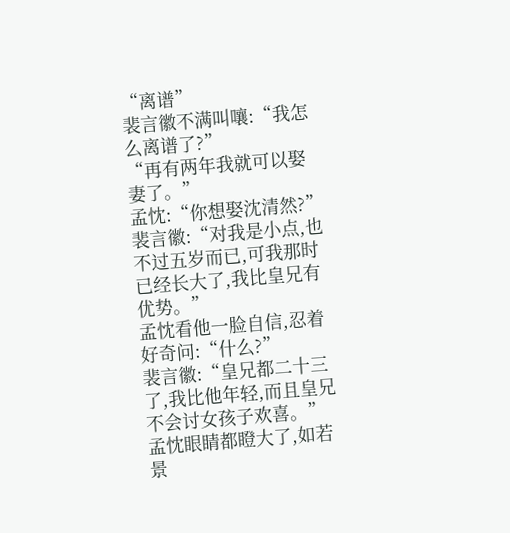“离谱”
裴言徽不满叫嚷:“我怎么离谱了?”
“再有两年我就可以娶妻了。”
孟忱:“你想娶沈清然?”
裴言徽:“对我是小点,也不过五岁而已,可我那时已经长大了,我比皇兄有优势。”
孟忱看他一脸自信,忍着好奇问:“什么?”
裴言徽:“皇兄都二十三了,我比他年轻,而且皇兄不会讨女孩子欢喜。”
孟忱眼睛都瞪大了,如若景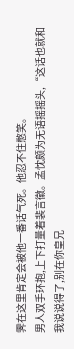霁在这里肯定会被他一番话气死。他忍不住憋笑。
男人双手环抱,上下打量着裴言徽。孟忱颇为无语摇摇头,“这话也就和我说说得了,别在你皇兄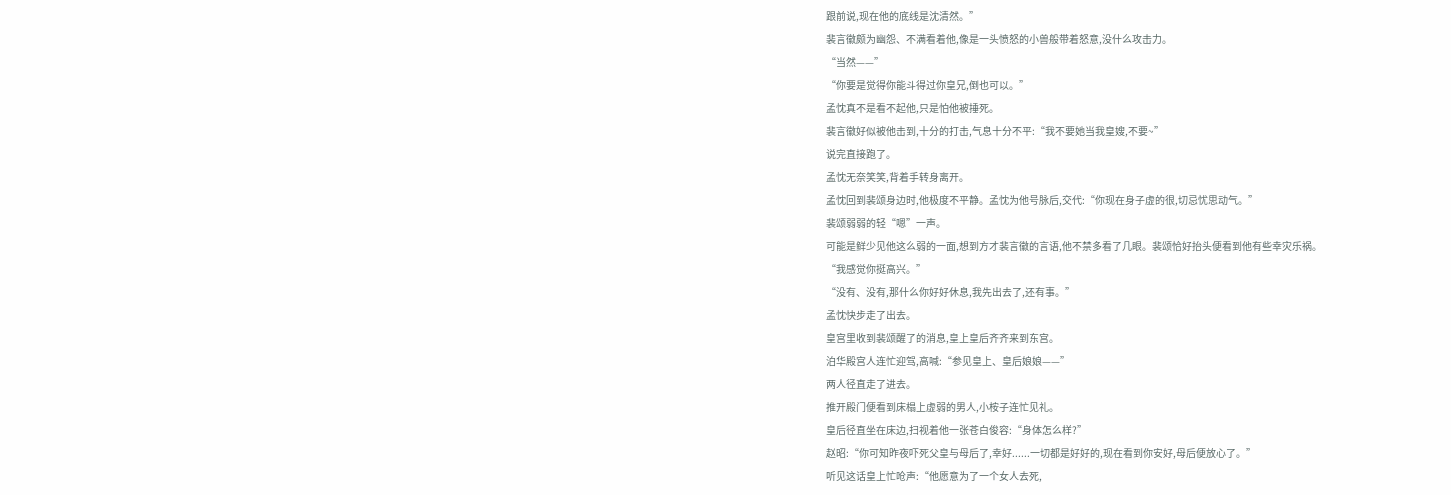跟前说,现在他的底线是沈清然。”
裴言徽颇为幽怨、不满看着他,像是一头愤怒的小兽般带着怒意,没什么攻击力。
“当然——”
“你要是觉得你能斗得过你皇兄,倒也可以。”
孟忱真不是看不起他,只是怕他被捶死。
裴言徽好似被他击到,十分的打击,气息十分不平:“我不要她当我皇嫂,不要~”
说完直接跑了。
孟忱无奈笑笑,背着手转身离开。
孟忱回到裴颂身边时,他极度不平静。孟忱为他号脉后,交代:“你现在身子虚的很,切忌忧思动气。”
裴颂弱弱的轻“嗯”一声。
可能是鲜少见他这么弱的一面,想到方才裴言徽的言语,他不禁多看了几眼。裴颂恰好抬头便看到他有些幸灾乐祸。
“我感觉你挺高兴。”
“没有、没有,那什么你好好休息,我先出去了,还有事。”
孟忱快步走了出去。
皇宫里收到裴颂醒了的消息,皇上皇后齐齐来到东宫。
泊华殿宫人连忙迎驾,高喊:“参见皇上、皇后娘娘——”
两人径直走了进去。
推开殿门便看到床榻上虚弱的男人,小桉子连忙见礼。
皇后径直坐在床边,扫视着他一张苍白俊容:“身体怎么样?”
赵昭:“你可知昨夜吓死父皇与母后了,幸好......一切都是好好的,现在看到你安好,母后便放心了。”
听见这话皇上忙呛声:“他愿意为了一个女人去死,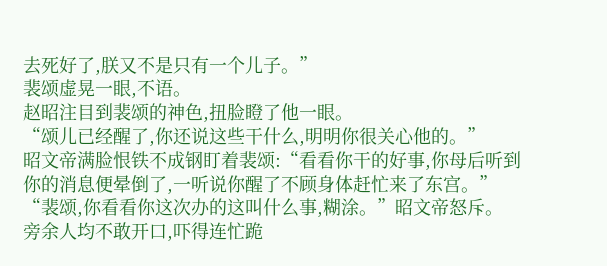去死好了,朕又不是只有一个儿子。”
裴颂虚晃一眼,不语。
赵昭注目到裴颂的神色,扭脸瞪了他一眼。
“颂儿已经醒了,你还说这些干什么,明明你很关心他的。”
昭文帝满脸恨铁不成钢盯着裴颂:“看看你干的好事,你母后听到你的消息便晕倒了,一听说你醒了不顾身体赶忙来了东宫。”
“裴颂,你看看你这次办的这叫什么事,糊涂。”昭文帝怒斥。
旁余人均不敢开口,吓得连忙跪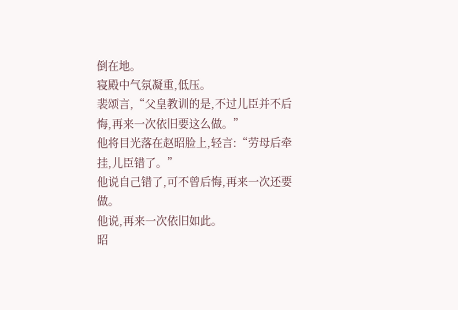倒在地。
寝殿中气氛凝重,低压。
裴颂言,“父皇教训的是,不过儿臣并不后悔,再来一次依旧要这么做。”
他将目光落在赵昭脸上,轻言:“劳母后牵挂,儿臣错了。”
他说自己错了,可不曾后悔,再来一次还要做。
他说,再来一次依旧如此。
昭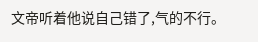文帝听着他说自己错了,气的不行。